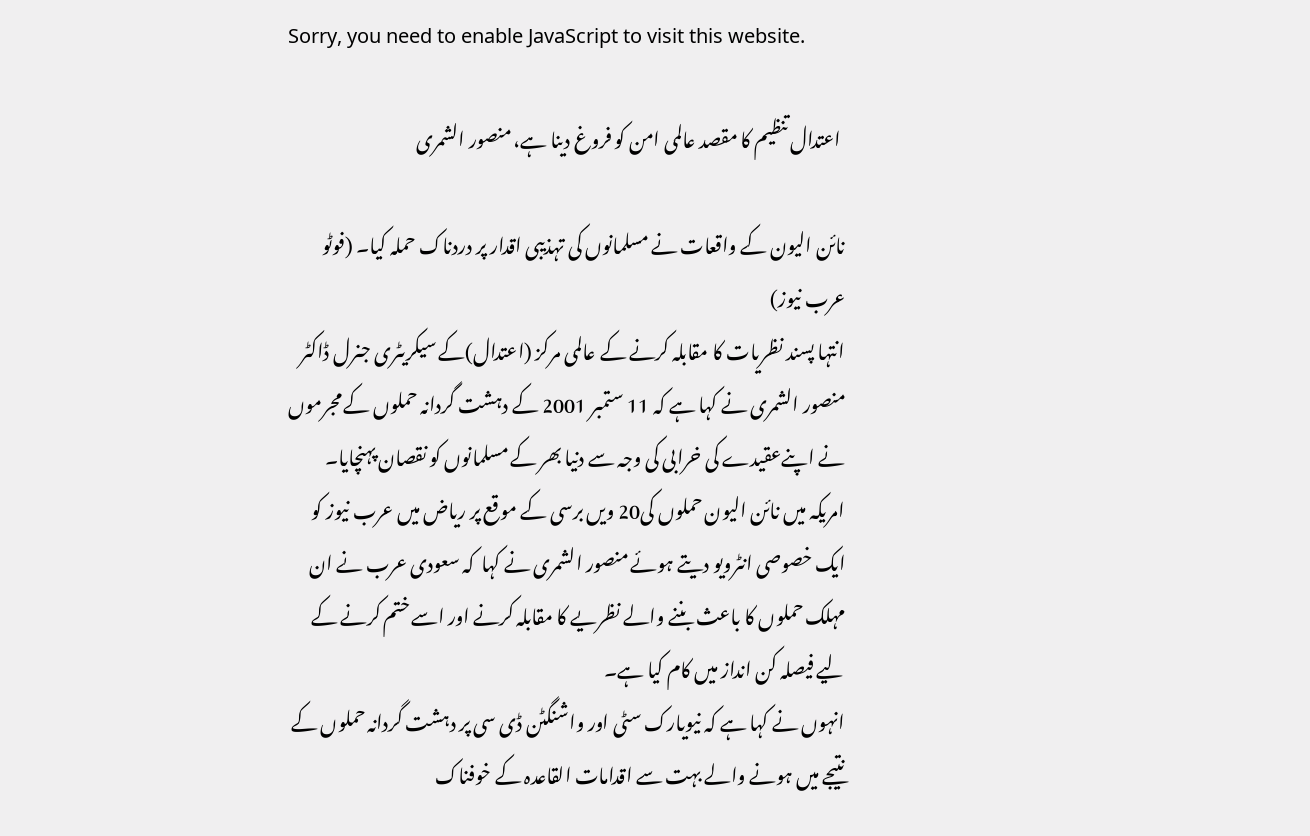Sorry, you need to enable JavaScript to visit this website.

 اعتدال تنظیم کا مقصد عالمی امن کو فروغ دینا ہے، منصور الشمری

نائن الیون کے واقعات نے مسلمانوں کی تہذیبی اقدار پر دردناک حملہ کیا۔ (فوٹو عرب نیوز)
انتہا پسند نظریات کا مقابلہ کرنے کے عالمی مرکز (اعتدال)کے سیکریٹری جنرل ڈاکٹر منصور الشمری نے کہا ہے کہ 11 ستمبر 2001 کے دہشت گردانہ حملوں کے مجرموں نے اپنےعقیدے کی خرابی کی وجہ سے دنیا بھر کے مسلمانوں کو نقصان پہنچایا۔
امریکہ میں نائن الیون حملوں کی20 ویں برسی کے موقع پر ریاض میں عرب نیوز کو ایک خصوصی انٹرویو دیتے ہوئے منصور الشمری نے کہا  کہ سعودی عرب نے ان مہلک حملوں کا باعث بننے والے نظریے کا مقابلہ کرنے اور اسے ختم کرنے کے لیے فیصلہ کن انداز میں کام کیا ہے۔
انہوں نے کہا ہے کہ نیویارک سٹی اور واشنگٹن ڈی سی پر دہشت گردانہ حملوں کے نتیجے میں ہونے والے بہت سے اقدامات القاعدہ کے خوفناک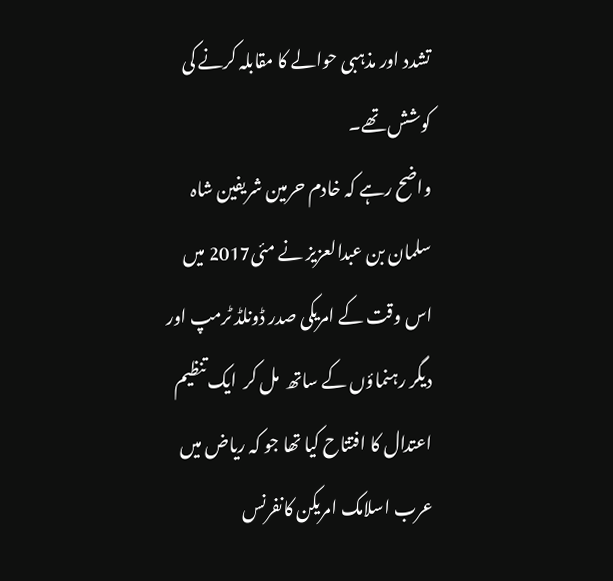تشدد اور مذہبی حوالے کا مقابلہ کرنے کی کوشش تھے۔
واضح رہے کہ خادم حرمین شریفین شاہ سلمان بن عبدالعزیز نے مئی2017 میں اس وقت کے امریکی صدر ڈونلڈ ٹرمپ اور دیگر رہنماؤں کے ساتھ  مل کر  ایک تنظیم اعتدال کا افتتاح کیا تھا جو کہ ریاض میں عرب اسلامک امریکن کانفرنس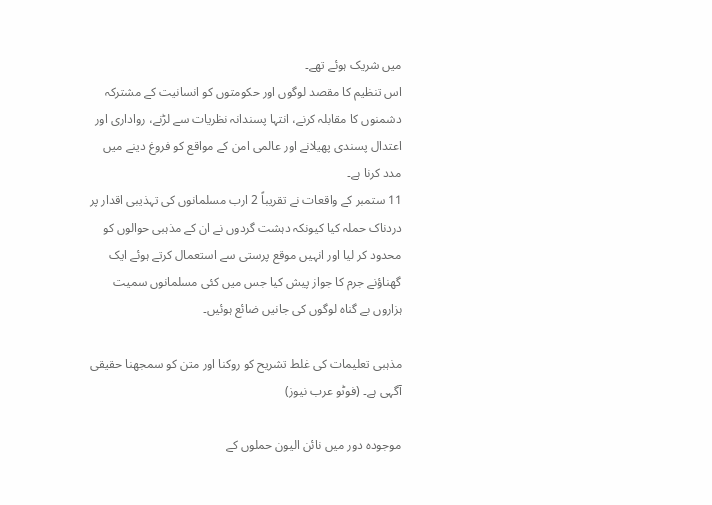میں شریک ہوئے تھے۔
اس تنظیم کا مقصد لوگوں اور حکومتوں کو انسانیت کے مشترکہ دشمنوں کا مقابلہ کرنے، انتہا پسندانہ نظریات سے لڑنے، رواداری اور اعتدال پسندی پھیلانے اور عالمی امن کے مواقع کو فروغ دینے میں مدد کرنا ہے۔
11 ستمبر کے واقعات نے تقریباً 2 ارب مسلمانوں کی تہذیبی اقدار پر دردناک حملہ کیا کیونکہ دہشت گردوں نے ان کے مذہبی حوالوں کو محدود کر لیا اور انہیں موقع پرستی سے استعمال کرتے ہوئے ایک گھناؤنے جرم کا جواز پیش کیا جس میں کئی مسلمانوں سمیت ہزاروں بے گناہ لوگوں کی جانیں ضائع ہوئیں۔

مذہبی تعلیمات کی غلط تشریح کو روکنا اور متن کو سمجھنا حقیقی آگہی ہے۔ (فوٹو عرب نیوز)

موجودہ دور میں نائن الیون حملوں کے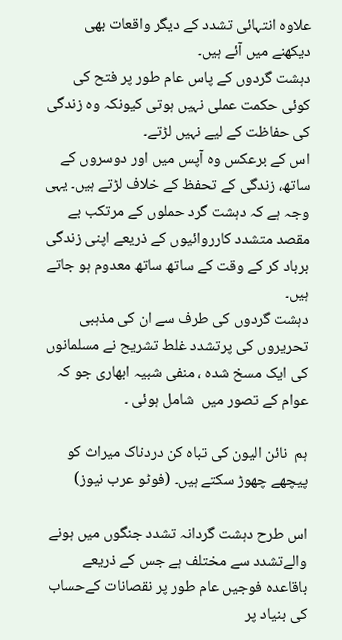علاوہ انتہائی تشدد کے دیگر واقعات بھی دیکھنے میں آئے ہیں۔
دہشت گردوں کے پاس عام طور پر فتح کی کوئی حکمت عملی نہیں ہوتی کیونکہ وہ زندگی کی حفاظت کے لیے نہیں لڑتے۔
اس کے برعکس وہ آپس میں اور دوسروں کے ساتھ، زندگی کے تحفظ کے خلاف لڑتے ہیں۔ یہی وجہ ہے کہ دہشت گرد حملوں کے مرتکب بے مقصد متشدد کارروائیوں کے ذریعے اپنی زندگی برباد کر کے وقت کے ساتھ ساتھ معدوم ہو جاتے ہیں۔
دہشت گردوں کی طرف سے ان کی مذہبی تحریروں کی پرتشدد غلط تشریح نے مسلمانوں کی ایک مسخ شدہ ، منفی شبیہ ابھاری جو کہ عوام کے تصور میں  شامل ہوئی ۔

ہم  نائن الیون کی تباہ کن دردناک میراث کو  پیچھے چھوڑ سکتے ہیں۔ (فوٹو عرب نیوز)

اس طرح دہشت گردانہ تشدد جنگوں میں ہونے والےتشدد سے مختلف ہے جس کے ذریعے باقاعدہ فوجیں عام طور پر نقصانات کےحساب کی بنیاد پر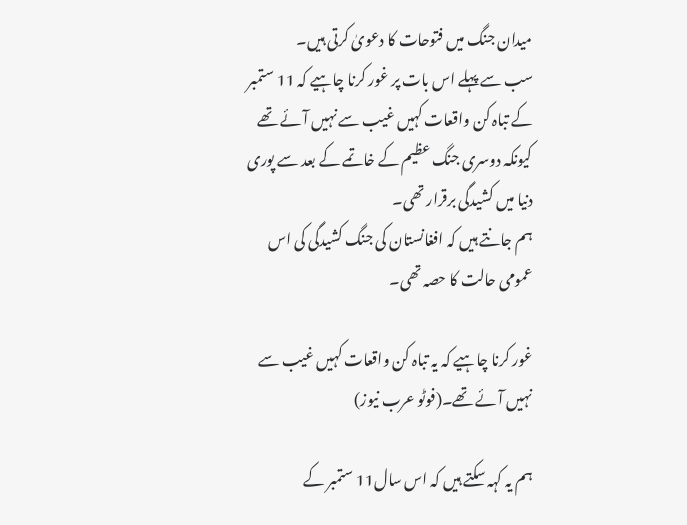میدان جنگ میں فتوحات کا دعویٰ کرتی ہیں۔
سب سے پہلے اس بات پر غور کرنا چاہیے کہ 11 ستمبر کے تباہ کن واقعات کہیں غیب سے نہیں آئے تھے کیونکہ دوسری جنگ عظیم کے خاتمے کے بعد سے پوری دنیا میں کشیدگی برقرار تھی۔
ہم جانتے ہیں کہ افغانستان کی جنگ کشیدگی کی اس عمومی حالت کا حصہ تھی۔

غور کرنا چاہیے کہ یہ تباہ کن واقعات کہیں غیب سے نہیں آئے تھے۔(فوٹو عرب نیوز)

ہم یہ کہہ سکتے ہیں کہ اس سال11 ستمبر کے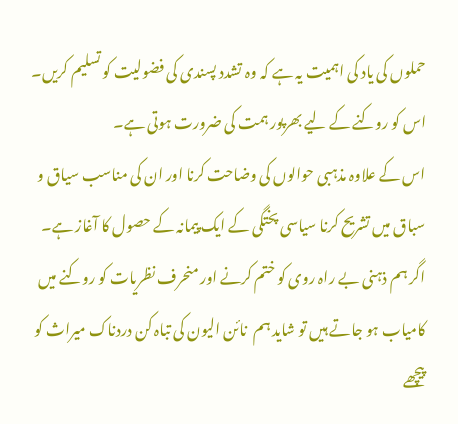حملوں کی یاد کی اہمیت یہ ہے کہ وہ تشدد پسندی کی فضولیت کو تسلیم کریں۔ اس کو روکنے کے لیے بھرپور ہمت کی ضرورت ہوتی ہے۔
اس کے علاوہ مذہبی حوالوں کی وضاحت کرنا اور ان کی مناسب سیاق و سباق میں تشریح کرنا سیاسی پختگی کے ایک پیمانہ کے حصول کا آغاز ہے۔
اگر ہم ذہنی بے راہ روی کو ختم کرنے اور منحرف نظریات کو روکنے میں کامیاب ہو جاتے ہیں تو شاید ہم  نائن الیون کی تباہ کن دردناک میراث کو  پیچھے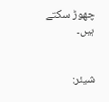چھوڑ سکتے ہیں۔


شیئر: